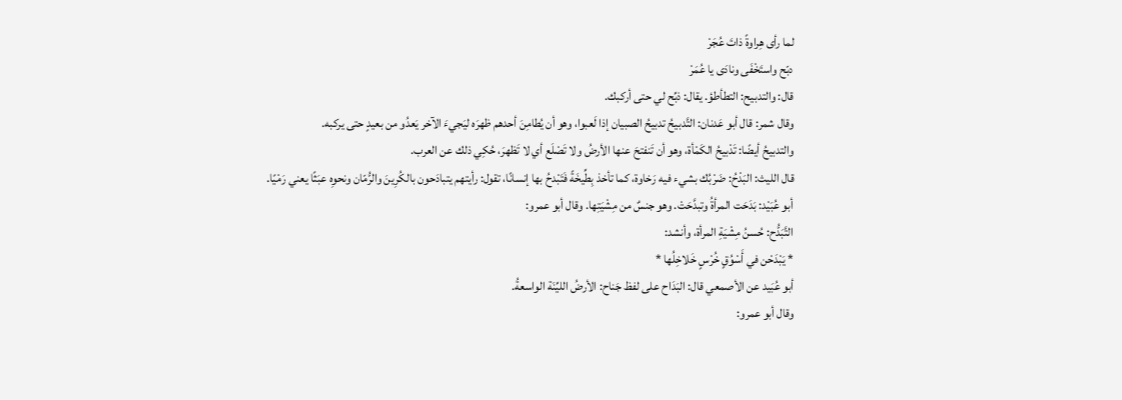لما رأى هِراوةً ذاتَ عُجَرْ
دبّح واستَخْفَى ونادَى يا عُمَرْ
قال: والتدبيح: التطأطؤ. يقال: ذبِّح لي حتى أركبك.
وقال شمر: قال أبو عَدنان: التَّدبيحُ تدبيحُ الصبيان إذا لَعبوا، وهو أن يُطامِنَ أحدهم ظهرَه ليَجيءَ الآخر يَعدُو من بعيدٍ حتى يركبه.
والتدبيحُ أيضًا: تَدْبيحُ الكَمْأة، وهو أن تَنفتحَ عنها الأرضُ ولا تَصْلَع أي لا تَظهرَ، حُكِي ذلك عن العرب.
قال الليث: البَدْحُ: ضَرْبُك بشيء فيه رَخاوة، كما تأخذ بِطِّيخَةً فَتَبْدحُ بها إنسانًا، تقول: رأيتهم يتبادَحون بالكُرِينَ والرُّمّان ونحوِه عبَثًا يعني رَمْيًا.
أبو عُبَيْد: بَدَحَت المرأةُ وتبدَّحَتْ. وهو جنسٌ من مِشْيَتِها. وقال أبو عمرو:
التَّبَدُّح: حُسنُ مِشْيَةِ المرأة، وأنشد:
* يَبْدَحْن في أَسْوُقٍ خُرْسٍ خَلاخِلُها *
أبو عُبَيد عن الأصمعي قال: البَدَاح على لفظ جَناح: الأرضُ الليِّنَة الواسعةُ.
وقال أبو عمرو: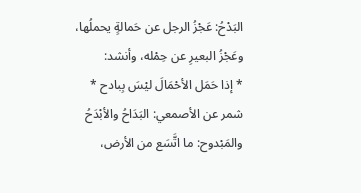البَدْحُ: عَجْزُ الرجل عن حَمالةٍ يحملُها، وعَجْزُ البعيرِ عن حِمْله، وأنشد:
* إذا حَمَل الأحْمَالَ ليْسَ بِبادح *
شمر عن الأصمعي: البَدَاحُ والأبْدَحُ والمَبْدوح: ما اتَّسَع من الأرض،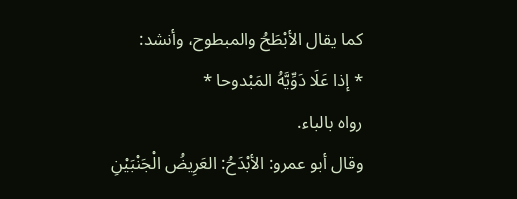كما يقال الأبْطَحُ والمبطوح، وأنشد:
* إذا عَلَا دَوِّيَّهُ المَبْدوحا *
رواه بالباء.
وقال أبو عمرو: الأبْدَحُ: العَرِيضُ الْجَنْبَيْنِ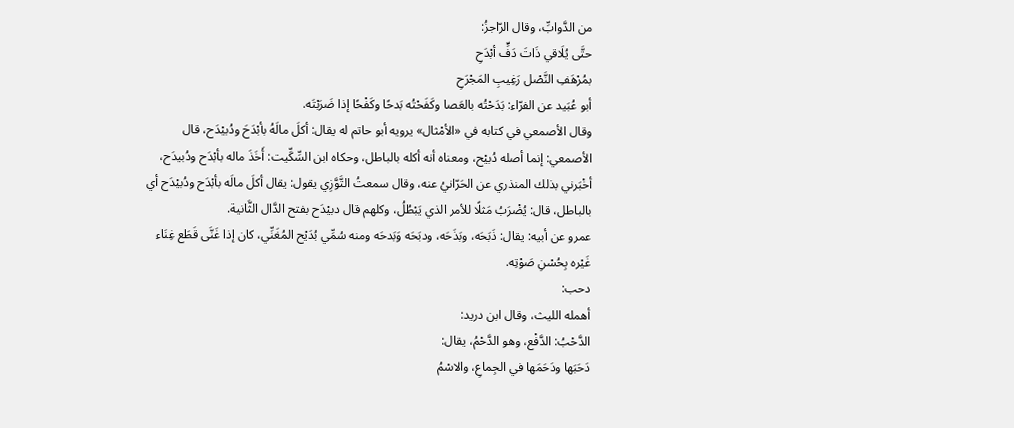من الدَّوابِّ، وقال الرّاجزُ:
حتَّى يُلَاقي ذَاتَ دَفٍّ أبْدَحِ
بمُرْهَفِ النَّصْل رَغِيبِ المَجْرَحِ
أبو عُبَيد عن الفرّاء: بَدَحْتُه بالعَصا وكَفَحْتُه بَدحًا وكَفْحًا إذا ضَرَبْتَه.
وقال الأصمعي في كتابه في «الأمْثال» يرويه أبو حاتم له يقال: أكلَ مالَهُ بأبْدَحَ ودُبيْدَح، قال الأصمعي: إنما أصله دُبيْح، ومعناه أنه أكله بالباطل، وحكاه ابن السِّكِّيت: أَخَذَ ماله بأبْدَح ودُبيدَح، أخْبَرني بذلك المنذري عن الحَرّانيُ عنه، وقال سمعتُ التَّوَّزِي يقول: يقال أكلَ مالَه بأبْدَح ودُبيْدَح أي بالباطل، قال: يُضْرَبُ مَثلًا للأمر الذي يَبْطُلُ، وكلهم قال دبيْدَح بفتح الدَّال الثَّانية.
عمرو عن أبيه: يقال: ذَبَحَه، وبَذَحَه، ودبَحَه وَبَدحَه ومنه سُمِّي بُدَيْح المُغَنِّي، كان إذا غَنَّى قَطَع غِنَاء غَيْره بِحُسْنِ صَوْتِه.
دحب:
أهمله الليث، وقال ابن دريد:
الدَّحْبُ: الدَّفْع، وهو الدَّحْمُ، يقال:
دَحَبَها ودَحَمَها في الجِماعِ، والاسْمُ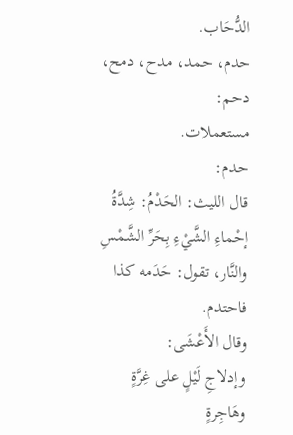الدُّحَاب.
حدم، حمد، مدح، دمح، دحم:
مستعملات.
حدم:
قال الليث: الحَدْمُ: شِدَّةُ إحْماءِ الشَّيْءِ بِحَرِّ الشَّمْسِ والنَّار، تقول: حَدَمه كذا فاحتدم.
وقال الأَعْشَى:
وإدلاجِ لَيْلٍ على غِرَّةٍ
وهَاجِرةٍ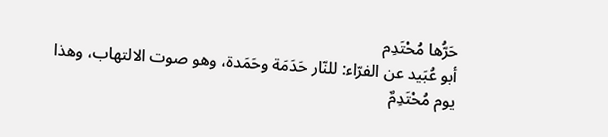حَرُّها مُحْتَدِم
أبو عُبَيد عن الفرّاء: للنّار حَدَمَة وحَمَدة، وهو صوت الالتهاب، وهذا يوم مُحْتَدِمٌ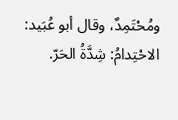ومُحْتَمِدٌ، وقال أبو عُبَيد: الاحْتِدامُ: شِدَّةُ الحَرّ.